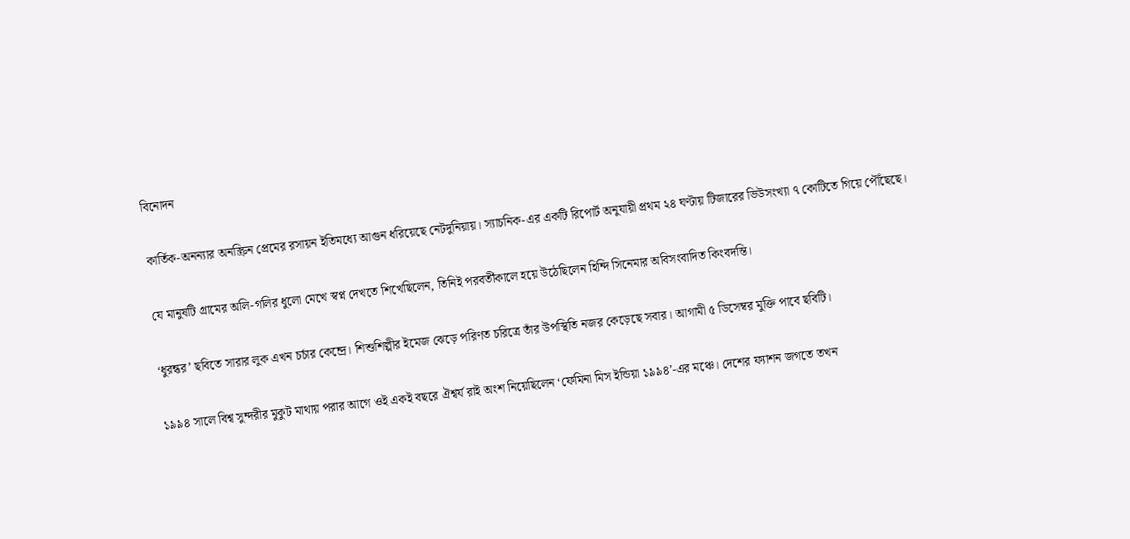বিনোদন

কার্তিক-অনন্যার অনস্ক্রিন প্রেমের রসায়ন ইতিমধ্যে আগুন ধরিয়েছে নেটদুনিয়ায়। স্যাচনিক-এর একটি রিপোর্ট অনুযায়ী প্রথম ২৪ ঘণ্টায় টিজারের ভিউসংখ্যা ৭ কোটিতে গিয়ে পৌঁছেছে।

যে মানুষটি গ্রামের অলি-গলির ধুলো মেখে স্বপ্ন দেখতে শিখেছিলেন, তিনিই পরবর্তীকালে হয়ে উঠেছিলেন হিন্দি সিনেমার অবিসংবাদিত কিংবদন্তি।

‘ধুরন্ধর’ ছবিতে সারার লুক এখন চর্চার কেন্দ্রে। শিশুশিল্পীর ইমেজ ঝেড়ে পরিণত চরিত্রে তাঁর উপস্থিতি নজর কেড়েছে সবার। আগামী ৫ ডিসেম্বর মুক্তি পাবে ছবিটি।

১৯৯৪ সালে বিশ্ব সুন্দরীর মুকুট মাথায় পরার আগে ওই একই বছরে ঐশ্বর্য রাই অংশ নিয়েছিলেন ‘ফেমিনা মিস ইন্ডিয়া ১৯৯৪’-এর মঞ্চে। দেশের ফ্যাশন জগতে তখন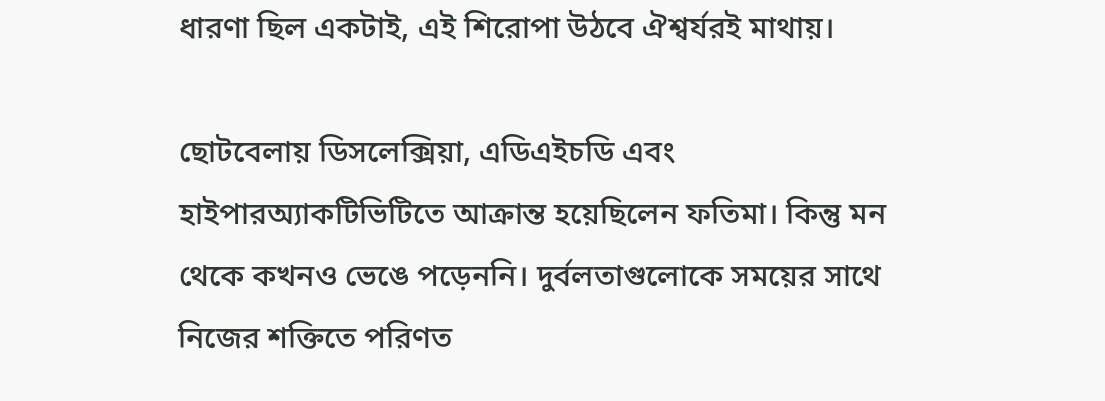ধারণা ছিল একটাই, এই শিরোপা উঠবে ঐশ্বর্যরই মাথায়।

ছোটবেলায় ডিসলেক্সিয়া, এডিএইচডি এবং হাইপারঅ্যাকটিভিটিতে আক্রান্ত হয়েছিলেন ফতিমা। কিন্তু মন থেকে কখনও ভেঙে পড়েননি। দুর্বলতাগুলোকে সময়ের সাথে নিজের শক্তিতে পরিণত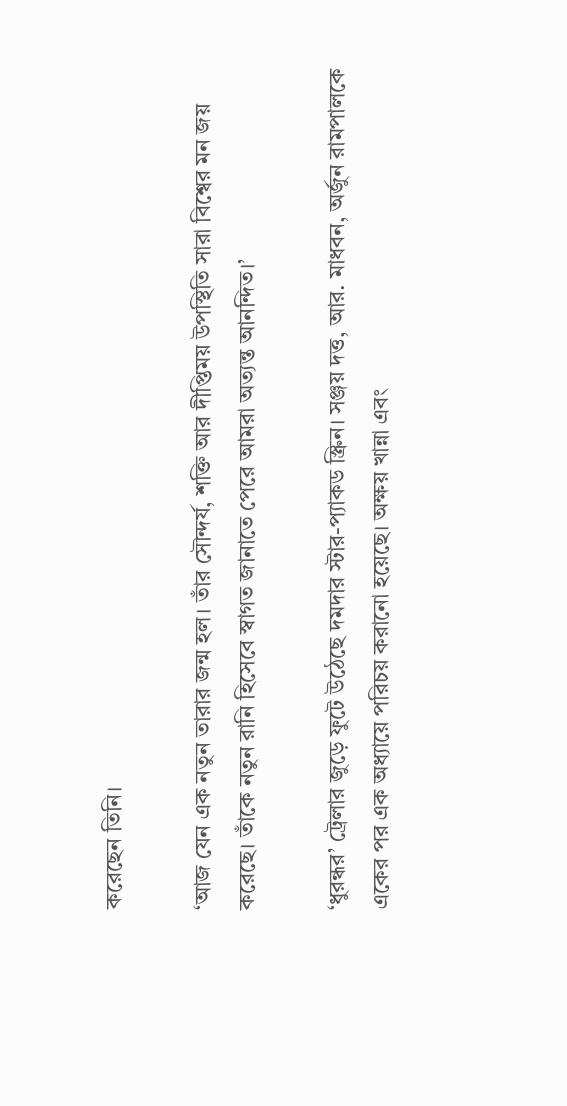করেছেন তিনি।

‘আজ যেন এক নতুন তারার জন্ম হল। তাঁর সৌন্দর্য, শক্তি আর দীপ্তিময় উপস্থিতি সারা বিশ্বের মন জয় করেছে। তাঁকে নতুন রানি হিসেবে স্বাগত জানাতে পেরে আমরা অত্যন্ত আনন্দিত।’

‘ধুরন্ধর’ ট্রেলার জুড়ে ফুটে উঠেছে দমদার স্টার-প্যাকড স্ক্রিন। সঞ্জয় দত্ত, আর. মাধবন, অর্জুন রামপালকে একের পর এক অধ্যায়ে পরিচয় করানো হয়েছে। অক্ষয় খান্না এবং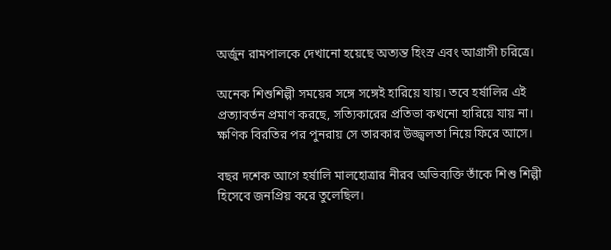অর্জুন রামপালকে দেখানো হয়েছে অত্যন্ত হিংস্র এবং আগ্রাসী চরিত্রে।

অনেক শিশুশিল্পী সময়ের সঙ্গে সঙ্গেই হারিয়ে যায়। তবে হর্ষালির এই প্রত্যাবর্তন প্রমাণ করছে, সত্যিকারের প্রতিভা কখনো হারিয়ে যায় না। ক্ষণিক বিরতির পর পুনরায় সে তারকার উজ্জ্বলতা নিয়ে ফিরে আসে।

বছর দশেক আগে হর্ষালি মালহোত্রার নীরব অভিব্যক্তি তাঁকে শিশু শিল্পী হিসেবে জনপ্রিয় করে তুলেছিল।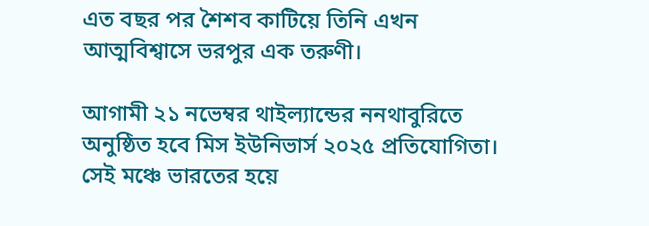এত বছর পর শৈশব কাটিয়ে তিনি এখন আত্মবিশ্বাসে ভরপুর এক তরুণী।

আগামী ২১ নভেম্বর থাইল্যান্ডের ননথাবুরিতে অনুষ্ঠিত হবে মিস ইউনিভার্স ২০২৫ প্রতিযোগিতা। সেই মঞ্চে ভারতের হয়ে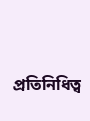প্রতিনিধিত্ব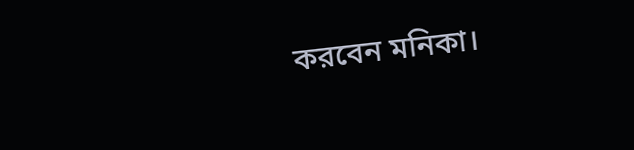করবেন মনিকা।